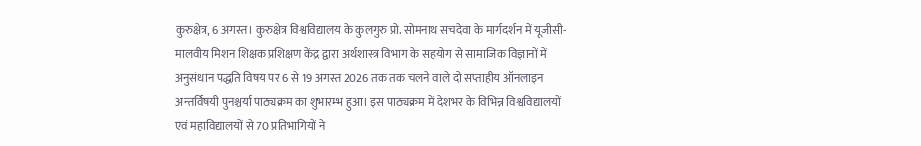कुरुक्षेत्र, 6 अगस्त। कुरुक्षेत्र विश्वविद्यालय के कुलगुरु प्रो. सोमनाथ सचदेवा के मार्गदर्शन में यूजीसी-मालवीय मिशन शिक्षक प्रशिक्षण केंद्र द्वारा अर्थशास्त्र विभाग के सहयोग से सामाजिक विज्ञानों में अनुसंधान पद्धति विषय पर 6 से 19 अगस्त 2026 तक तक चलने वाले दो सप्ताहीय ऑनलाइन अन्तर्विषयी पुनश्चर्या पाठ्यक्रम का शुभारम्भ हुआ। इस पाठ्यक्रम में देशभर के विभिन्न विश्वविद्यालयों एवं महाविद्यालयों से 70 प्रतिभागियों ने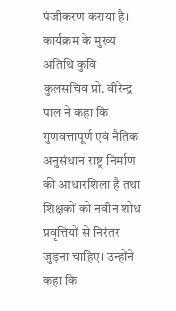पंजीकरण कराया है।
कार्यक्रम के मुख्य अतिथि कुवि कुलसचिव प्रो. वीरेन्द्र पाल ने कहा कि गुणवत्तापूर्ण एवं नैतिक अनुसंधान राष्ट्र निर्माण की आधारशिला है तथा शिक्षकों को नवीन शोध प्रवृत्तियों से निरंतर जुड़ना चाहिए। उन्होंने कहा कि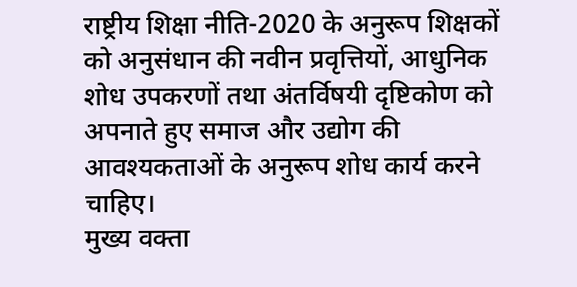राष्ट्रीय शिक्षा नीति-2020 के अनुरूप शिक्षकों को अनुसंधान की नवीन प्रवृत्तियों, आधुनिक शोध उपकरणों तथा अंतर्विषयी दृष्टिकोण को अपनाते हुए समाज और उद्योग की आवश्यकताओं के अनुरूप शोध कार्य करने चाहिए।
मुख्य वक्ता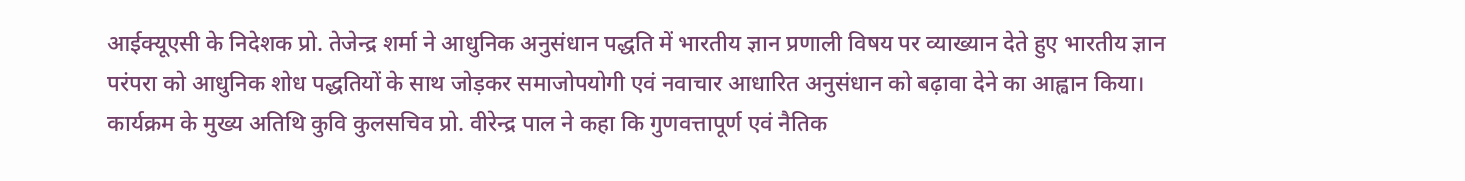आईक्यूएसी के निदेशक प्रो. तेजेन्द्र शर्मा ने आधुनिक अनुसंधान पद्धति में भारतीय ज्ञान प्रणाली विषय पर व्याख्यान देते हुए भारतीय ज्ञान परंपरा को आधुनिक शोध पद्धतियों के साथ जोड़कर समाजोपयोगी एवं नवाचार आधारित अनुसंधान को बढ़ावा देने का आह्वान किया।
कार्यक्रम के मुख्य अतिथि कुवि कुलसचिव प्रो. वीरेन्द्र पाल ने कहा कि गुणवत्तापूर्ण एवं नैतिक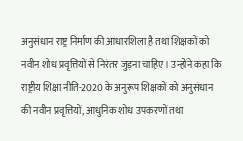अनुसंधान राष्ट्र निर्माण की आधारशिला है तथा शिक्षकों को नवीन शोध प्रवृत्तियों से निरंतर जुड़ना चाहिए। उन्होंने कहा कि राष्ट्रीय शिक्षा नीति-2020 के अनुरूप शिक्षकों को अनुसंधान की नवीन प्रवृत्तियों, आधुनिक शोध उपकरणों तथा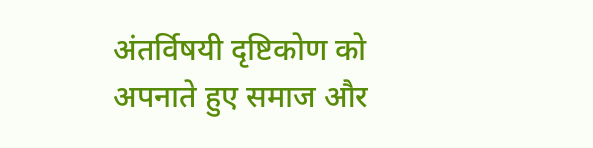अंतर्विषयी दृष्टिकोण को अपनाते हुए समाज और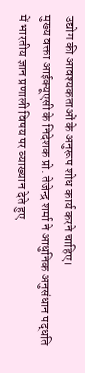उद्योग की आवश्यकताओं के अनुरूप शोध कार्य करने चाहिए।
मुख्य वक्ता आईक्यूएसी के निदेशक प्रो. तेजेन्द्र शर्मा ने आधुनिक अनुसंधान पद्धति में भारतीय ज्ञान प्रणाली विषय पर व्याख्यान देते हुए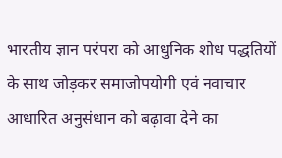भारतीय ज्ञान परंपरा को आधुनिक शोध पद्धतियों के साथ जोड़कर समाजोपयोगी एवं नवाचार आधारित अनुसंधान को बढ़ावा देने का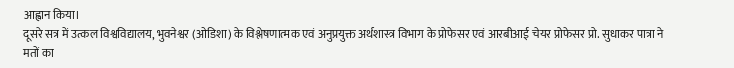आह्वान किया।
दूसरे सत्र में उत्कल विश्वविद्यालय, भुवनेश्वर (ओडिशा) के विश्लेषणात्मक एवं अनुप्रयुक्त अर्थशास्त्र विभाग के प्रोफेसर एवं आरबीआई चेयर प्रोफेसर प्रो. सुधाकर पात्रा ने मतों का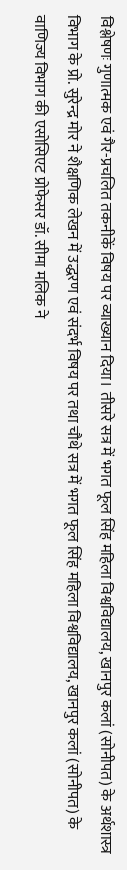विश्लेषणः गुणात्मक एवं गैर-प्रचलित तकनीकें विषय पर व्याख्यान दिया। तीसरे सत्र में भगत फूल सिंह महिला विश्वविद्यालय, खानपुर कलां (सोनीपत) के अर्थशास्त्र विभाग के प्रो. सुरेन्द्र मोर ने शैक्षणिक लेखन में उद्धरण एवं संदर्भ विषय पर तथा चौथे सत्र में भगत फूल सिंह महिला विश्वविद्यालय, खानपुर कलां (सोनीपत) के वाणिज्य विभाग की एसोसिएट प्रोफेसर डॉ. सीमा मलिक ने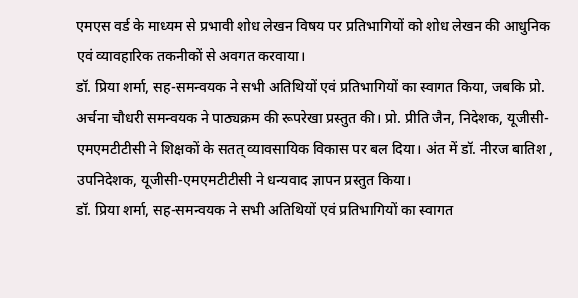एमएस वर्ड के माध्यम से प्रभावी शोध लेखन विषय पर प्रतिभागियों को शोध लेखन की आधुनिक एवं व्यावहारिक तकनीकों से अवगत करवाया।
डॉ. प्रिया शर्मा, सह-समन्वयक ने सभी अतिथियों एवं प्रतिभागियों का स्वागत किया, जबकि प्रो. अर्चना चौधरी समन्वयक ने पाठ्यक्रम की रूपरेखा प्रस्तुत की। प्रो. प्रीति जैन, निदेशक, यूजीसी-एमएमटीटीसी ने शिक्षकों के सतत् व्यावसायिक विकास पर बल दिया। अंत में डॉ. नीरज बातिश , उपनिदेशक, यूजीसी-एमएमटीटीसी ने धन्यवाद ज्ञापन प्रस्तुत किया।
डॉ. प्रिया शर्मा, सह-समन्वयक ने सभी अतिथियों एवं प्रतिभागियों का स्वागत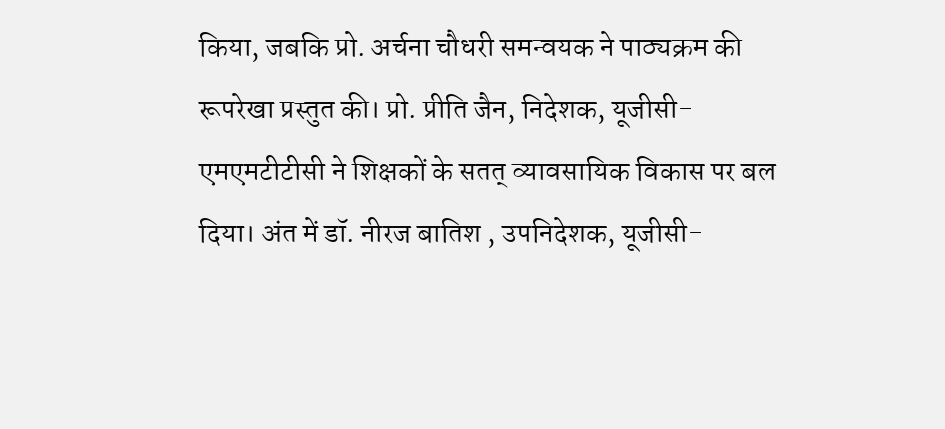किया, जबकि प्रो. अर्चना चौधरी समन्वयक ने पाठ्यक्रम की रूपरेखा प्रस्तुत की। प्रो. प्रीति जैन, निदेशक, यूजीसी-एमएमटीटीसी ने शिक्षकों के सतत् व्यावसायिक विकास पर बल दिया। अंत में डॉ. नीरज बातिश , उपनिदेशक, यूजीसी-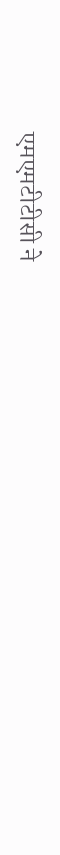एमएमटीटीसी ने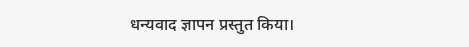धन्यवाद ज्ञापन प्रस्तुत किया।